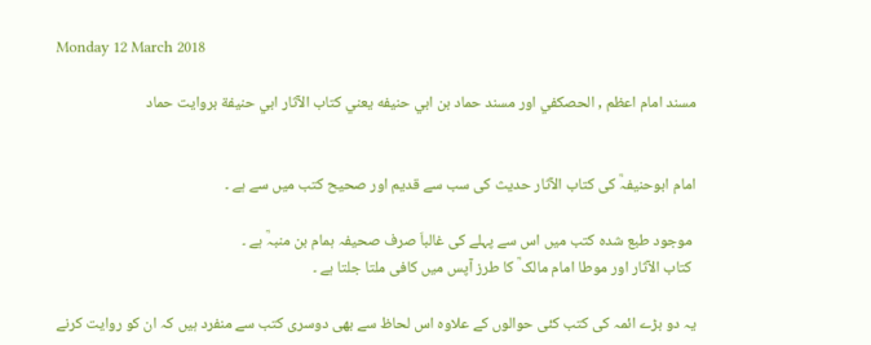Monday 12 March 2018

مسند امام اعظم , الحصكفي اور مسند حماد بن ابي حنيفه يعني كتاب الآثار ابي حنيفة بروايت حماد


امام ابوحنیفہؒ کی کتاب الآثار حدیث کی سب سے قدیم اور صحیح کتب میں سے ہے ۔

 موجود طبع شدہ کتب میں اس سے پہلے کی غالباَ صرف صحیفہ ہمام بن منبہؒ ہے ۔
 کتاب الآثار اور موطا امام مالک ؒ کا طرز آپس میں کافی ملتا جلتا ہے ۔

یہ دو بڑے ائمہ کی کتب کئی حوالوں کے علاوہ اس لحاظ سے بھی دوسری کتب سے منفرد ہیں کہ ان کو روایت کرنے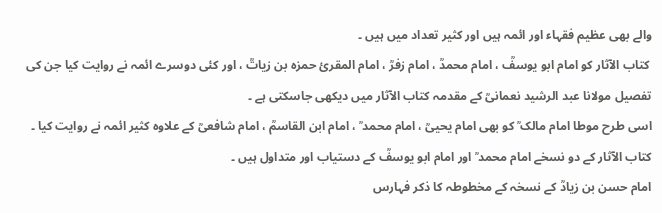والے بھی عظیم فقہاء اور ائمہ ہیں اور کثیر تعداد میں ہیں ۔
 کتاب الآثار کو امام ابو یوسفؒ ، امام محمدؒ ، امام زفرؒ ، امام المقرئ حمزہ بن زیاتؒ ، اور کئی دوسرے ائمہ نے روایت کیا جن کی تفصیل مولانا عبد الرشید نعمانیؒ کے مقدمہ کتاب الآثار میں دیکھی جاسکتی ہے ۔
اسی طرح موطا امام مالک ؒ کو بھی امام یحییؒ ، امام محمد ؒ ، امام ابن القاسمؒ ، امام شافعیؒ کے علاوہ کثیر ائمہ نے روایت کیا ۔
کتاب الآثار کے دو نسخے امام محمد ؒ اور امام ابو یوسفؒ کے دستیاب اور متداول ہیں ۔
امام حسن بن زیادؒ کے نسخہ کے مخطوطہ کا ذکر فہارس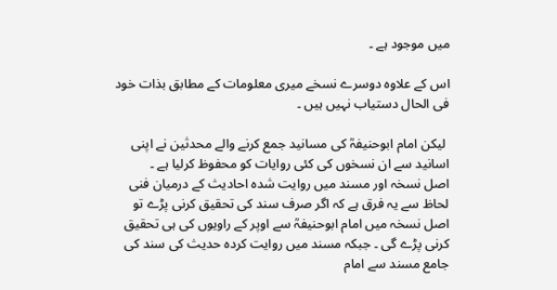میں موجود ہے ۔

اس کے علاوہ دوسرے نسخے میری معلومات کے مطابق بذات خود فی الحال دستیاب نہیں ہیں ۔

 لیکن امام ابوحنیفہؒ کی مسانید جمع کرنے والے محدثین نے اپنی اسانید سے ان نسخوں کی کئی روایات کو محفوظ کرلیا ہے ۔
اصل نسخہ اور مسند میں روایت شدہ احادیث کے درمیان فنی لحاظ سے یہ فرق ہے کہ اگر صرف سند کی تحقیق کرنی پڑے تو اصل نسخہ میں امام ابوحنیفہؒ سے اوپر کے راویوں کی ہی تحقیق کرنی پڑے گی ۔ جبکہ مسند میں روایت کردہ حدیث کی سند کی جامع مسند سے امام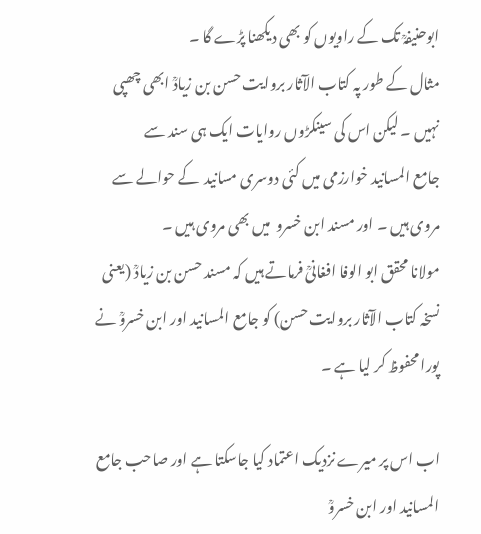ابوحنیفہؒ تک کے راویوں کو بھی دیکھنا پڑے گا ۔
مثال کے طور پہ کتاب الآثار بروایت حسن بن زیادؒ ابھی چھپی  نہیں ۔ لیکن اس کی سینکڑوں روایات ایک ہی سند سے
جامع المسانید خوارزمی میں کئی دوسری مسانید  کے حوالے سے مروی ہیں ۔ اور مسند ابن خسرو  میں بھی مروی ہیں ۔
مولانا محقق ابو الوفا افغانیؒ فرماتے ہیں کہ مسند حسن بن زیادؒ (یعنی نسخہ کتاب الآثار بروایت حسن) کو جامع المسانید اور ابن خسروؒ نے پورا محفوظ کر لیا ہے ۔

اب اس پر میرے نزدیک اعتماد کیا جاسکتا ہے اور صاحب جامع المسانید اور ابن خسروؒ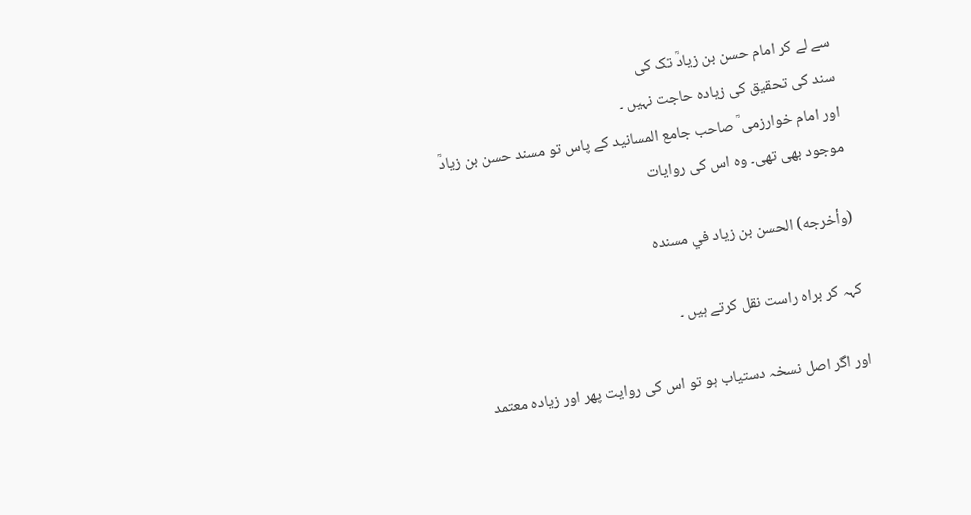سے لے کر امام حسن بن زیادؒ تک کی
سند کی تحقیق کی زیادہ حاجت نہیں ۔
اور امام خوارزمی ؒ صاحب جامع المسانید کے پاس تو مسند حسن بن زیادؒ موجود بھی تھی۔ وہ اس کی روایات

(وأخرجه) الحسن بن زياد في مسنده

کہہ کر براه راست نقل کرتے ہیں ۔

اور اگر اصل نسخہ دستیاب ہو تو اس کی روایت پھر اور زیادہ معتمد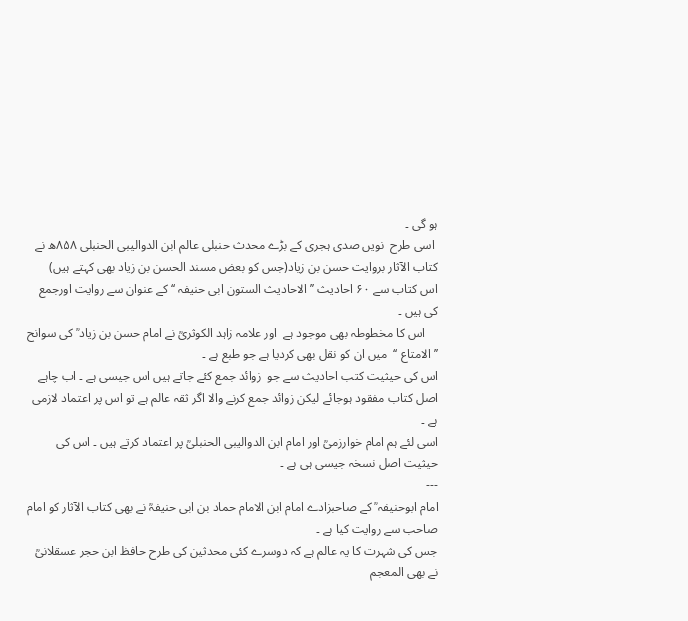ہو گی ۔
 اسی طرح  نویں صدی ہجری کے بڑے محدث حنبلی عالم ابن الدوالیبی الحنبلی ۸۵۸ھ نے کتاب الآثار بروایت حسن بن زیاد(جس کو بعض مسند الحسن بن زیاد بھی کہتے ہیں)
اس کتاب سے ۶۰ احادیث ’’ الاحادیث الستون ابی حنیفہ ‘‘ کے عنوان سے روایت اورجمع کی ہیں ۔
    اس کا مخطوطہ بھی موجود ہے  اور علامہ زاہد الکوثریؒ نے امام حسن بن زیاد ؒ کی سوانح ’’ الامتاع ‘‘  میں ان کو نقل بھی کردیا ہے جو طبع ہے ۔
اس کی حیثیت کتب احادیث سے جو  زوائد جمع کئے جاتے ہیں اس جیسی ہے ۔ اب چاہے اصل کتاب مفقود ہوجائے لیکن زوائد جمع کرنے والا اگر ثقہ عالم ہے تو اس پر اعتماد لازمی ہے ۔
اسی لئے ہم امام خوارزمیؒ اور امام ابن الدوالیبی الحنبلیؒ پر اعتماد کرتے ہیں ۔ اس کی حیثیت اصل نسخہ جیسی ہی ہے ۔
---
امام ابوحنیفہ ؒ کے صاحبزادے امام ابن الامام حماد بن ابی حنیفہؒ نے بھی کتاب الآثار کو امام صاحب سے روایت کیا ہے ۔
جس کی شہرت کا یہ عالم ہے کہ دوسرے کئی محدثین کی طرح حافظ ابن حجر عسقلانیؒ نے بھی المعجم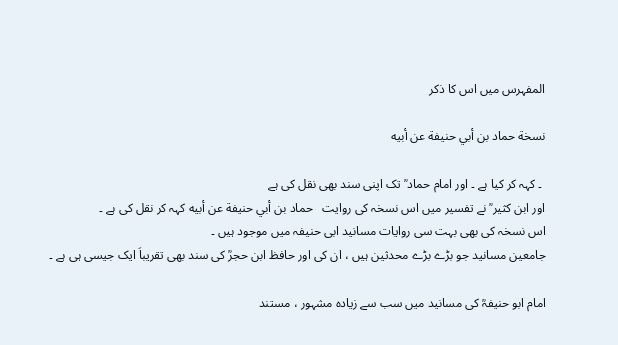المفہرس میں اس کا ذکر

نسخة حماد بن أبي حنيفة عن أبيه

 ۔ کہہ کر کیا ہے ۔ اور امام حماد ؒ تک اپنی سند بھی نقل کی ہے
اور ابن کثیر ؒ نے تفسیر میں اس نسخہ کی روایت   حماد بن أبي حنيفة عن أبيه کہہ کر نقل کی ہے ۔
اس نسخہ کی بھی بہت سی روایات مسانید ابی حنیفہ میں موجود ہیں ۔
جامعین مسانید جو بڑے بڑے محدثین ہیں ، ان کی اور حافظ ابن حجرؒ کی سند بھی تقریباَ ایک جیسی ہی ہے ۔

امام ابو حنیفہؒ کی مسانید میں سب سے زیادہ مشہور ، مستند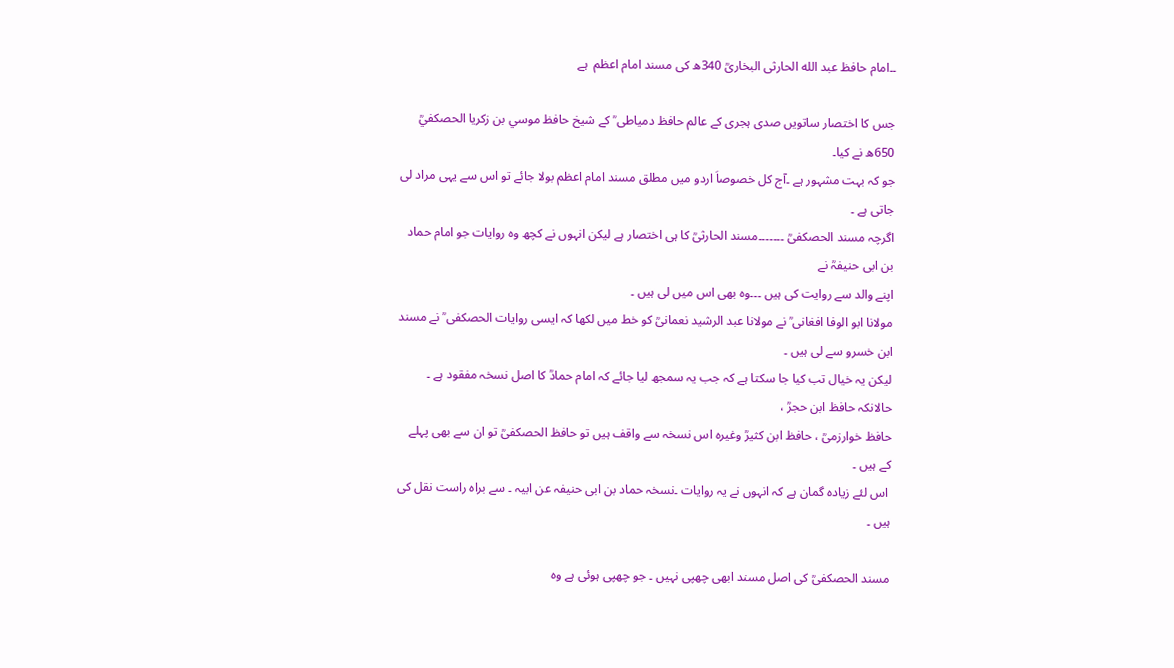۔۔امام حافظ عبد الله الحارثی البخاریؒ 340ھ کی مسند امام اعظم  ہے

جس کا اختصار ساتویں صدی ہجری کے عالم حافظ دمیاطی ؒ کے شیخ حافظ موسي بن زكريا الحصكفيؒ  650ھ نے کیا۔
جو کہ بہت مشہور ہے ۔آج کل خصوصاَ اردو میں مطلق مسند امام اعظم بولا جائے تو اس سے یہی مراد لی جاتی ہے ۔
اگرچہ مسند الحصکفیؒ ۔۔۔۔۔۔۔مسند الحارثیؒ کا ہی اختصار ہے لیکن انہوں نے کچھ وہ روایات جو امام حماد بن ابی حنیفہؒ نے
اپنے والد سے روایت کی ہیں ۔۔۔وہ بھی اس میں لی ہیں ۔
مولانا ابو الوفا افغانی ؒ نے مولانا عبد الرشید نعمانیؒ کو خط میں لکھا کہ ایسی روایات الحصکفی ؒ نے مسند ابن خسرو سے لی ہیں ۔
لیکن یہ خیال تب کیا جا سکتا ہے کہ جب یہ سمجھ لیا جائے کہ امام حمادؒ کا اصل نسخہ مفقود ہے ۔ حالانکہ حافظ ابن حجرؒ ،
حافظ خوارزمیؒ ، حافظ ابن کثیرؒ وغیرہ اس نسخہ سے واقف ہیں تو حافظ الحصکفیؒ تو ان سے بھی پہلے کے ہیں ۔
 اس لئے زیادہ گمان ہے کہ انہوں نے یہ روایات ۔نسخہ حماد بن ابی حنیفہ عن ابیہ ۔ سے براہ راست نقل کی ہیں ۔

مسند الحصکفیؒ کی اصل مسند ابھی چھپی نہیں ۔ جو چھپی ہوئی ہے وہ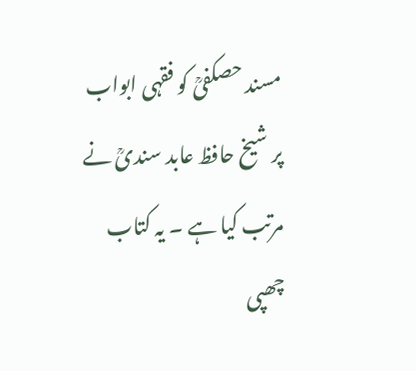مسند حصکفیؒ کو فقہی ابواب پر شیخ حافظ عابد سندیؒ نے مرتب کیا ہے ۔ یہ کتاب چھپی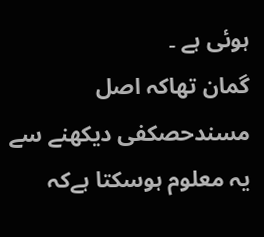ہوئی ہے ۔
گمان تھاکہ اصل مسندحصکفی دیکھنے سے یہ معلوم ہوسکتا ہےکہ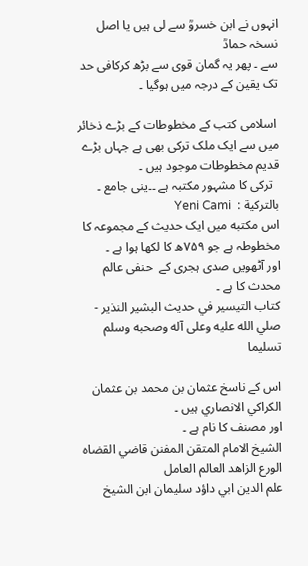انہوں نے ابن خسروؒ سے لی ہیں یا اصل نسخہ حمادؒ
سے ۔ پھر یہ گمان قوی سے بڑھ کرکافی حد تک یقین کے درجہ میں ہوگیا ۔

 اسلامی کتب کے مخطوطات کے بڑے ذخائر میں سے ایک ملک ترکی بھی ہے جہاں بڑے قدیم مخطوطات موجود ہیں ۔
  ترکی کا مشہور مکتبہ ہے ۔۔ینی جامع ۔
بالتركية :  Yeni Cami
اس مكتبه میں ایک حدیث کے مجموعہ کا مخطوطہ ہے جو ۷۵۹ھ کا لکھا ہوا ہے ۔
اور آٹھویں صدی ہجری کے  حنفی عالم محدث کا ہے ۔
كتاب التيسير في حديث البشير النذير - صلي الله عليه وعلى آله وصحبه وسلم تسليما

اس کے ناسخ عثمان بن محمد بن عثمان الكراكي الانصاري ہیں ۔
اور مصنف کا نام ہے ۔
الشيخ الامام المتقن المفنن قاضي القضاه الورع الزاهد العالم العامل
علم الدين ابي داؤد سليمان ابن الشيخ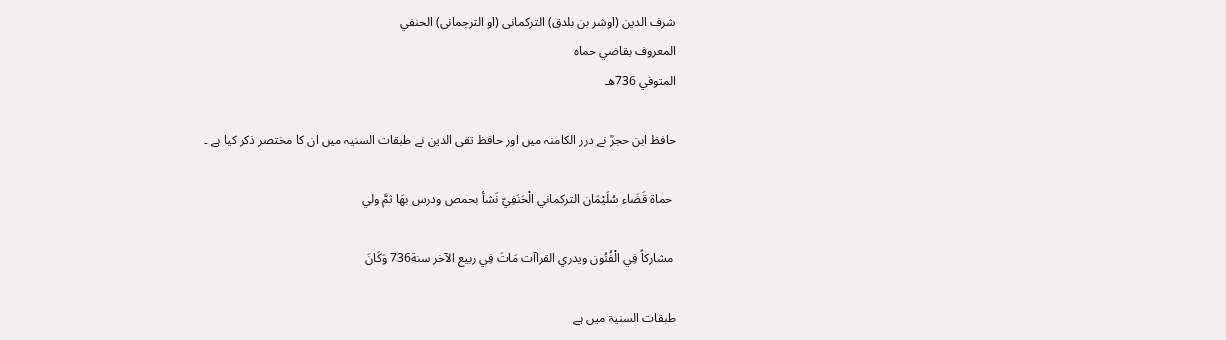شرف الدين (اوشر بن بلدق) الترکمانی (او الترجمانی) الحنفي
المعروف بقاضي حماه
المتوفي 736هـ

حافظ ابن حجرؒ نے درر الکامنہ میں اور حافظ تقی الدین نے طبقات السنیہ میں ان کا مختصر ذکر کیا ہے ۔

 حماة قَضَاء سُلَيْمَان التركماني الْحَنَفِيّ نَشأ بحمص ودرس بهَا ثمَّ ولي

 مشاركاً فِي الْفُنُون ويدري القراآت مَاتَ فِي ربيع الآخر سنة736 وَكَانَ

طبقات السنیۃ میں ہے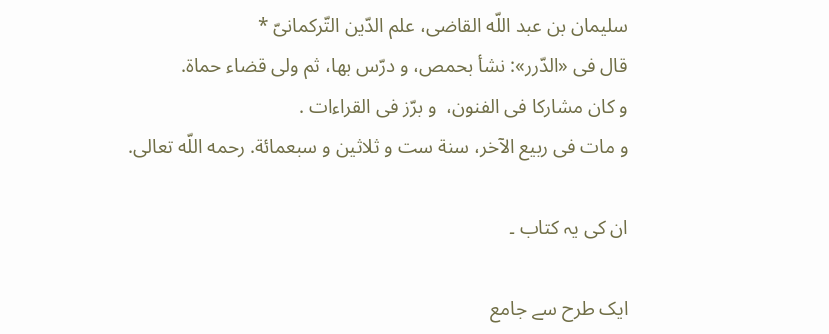سليمان بن عبد اللّه القاضى، علم الدّين التّركمانىّ *
قال فى «الدّرر»: نشأ بحمص، و درّس بها، ثم ولى قضاء حماة.
و كان مشاركا فى الفنون،  و برّز فى القراءات .
و مات فى ربيع الآخر، سنة ست و ثلاثين و سبعمائة. رحمه اللّه تعالى.

ان کی یہ کتاب ۔

ایک طرح سے جامع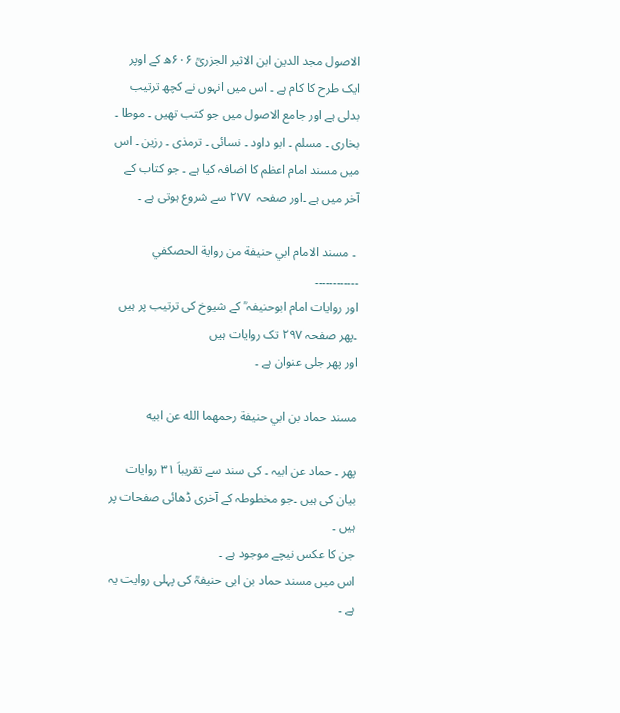الاصول مجد الدین ابن الاثیر الجزریؒ ۶۰۶ھ کے اوپر ایک طرح کا کام ہے ۔ اس میں انہوں نے کچھ ترتیب بدلی ہے اور جامع الاصول میں جو کتب تھیں ۔ موطا ۔ بخاری ۔ مسلم ۔ ابو داود ۔ نسائی ۔ ترمذی ۔ رزین ۔ اس میں مسند امام اعظم کا اضافہ کیا ہے ۔ جو کتاب کے آخر میں ہے ۔اور صفحہ  ۲۷۷ سے شروع ہوتی ہے ۔

 ۔ مسند الامام ابي حنيفة من رواية الحصكفي ۔۔۔۔۔۔۔۔۔۔۔۔
اور روایات امام ابوحنیفہ ؒ کے شیوخ کی ترتیب پر ہیں ۔پھر صفحہ ۲۹۷ تک روایات ہیں
اور پھر جلی عنوان ہے ۔

مسند حماد بن ابي حنيفة رحمهما الله عن ابيه

پھر ۔ حماد عن ابیہ ۔ کی سند سے تقریباَ ۳۱ روایات بیان کی ہیں ۔جو مخطوطہ کے آخری ڈھائی صفحات پر ہیں ۔
جن کا عکس نیچے موجود ہے ۔
اس میں مسند حماد بن ابی حنیفہؒ کی پہلی روایت یہ ہے ۔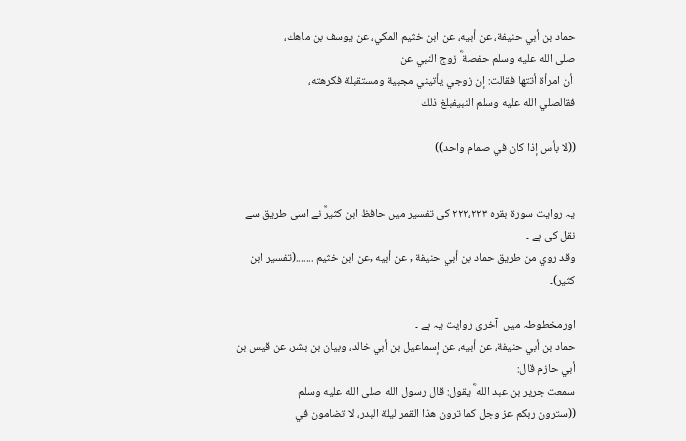حماد بن أبي حنيفة، عن أبيه، عن ابن خثيم المكي، عن يوسف بن ماهك،
صلى الله عليه وسلم حفصة ؓ زوج النبي عن
 أن امرأة أتتها فقالت: إن زوجي يأتيني مجبية ومستقبلة فكرهته،
فقالصلي الله عليه وسلم النبيفبلغ ذلك

((لا بأس إذا كان في صمام واحد))


یہ روایت سورۃ بقرہ ۲۲۲،۲۲۳ کی تفسیر میں حافظ ابن کثیرؒ نے اسی طریق سے نقل کی ہے ۔
وقد روي من طريق حماد بن أبي حنيفة , عن أبيه ,عن ابن خثيم .......(تفسیر ابن کثیر)۔

اورمخطوطہ میں  آخری روایت یہ ہے ۔
حماد بن أبي حنيفة، عن أبيه، عن إسماعيل بن أبي خالد، وبيان بن بشر، عن قيس بن أبي حازم قال:
سمعت جرير بن عبد الله ؓ يقول: قال رسول الله صلى الله عليه وسلم
((سترون ربكم عز وجل كما ترون هذا القمر ليلة البدر، لا تضامون في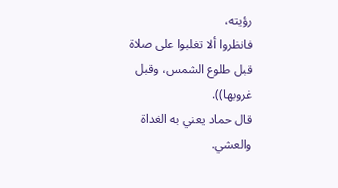رؤيته،
فانظروا ألا تغلبوا على صلاة قبل طلوع الشمس، وقبل غروبها)).
قال حماد يعني به الغداة والعشي.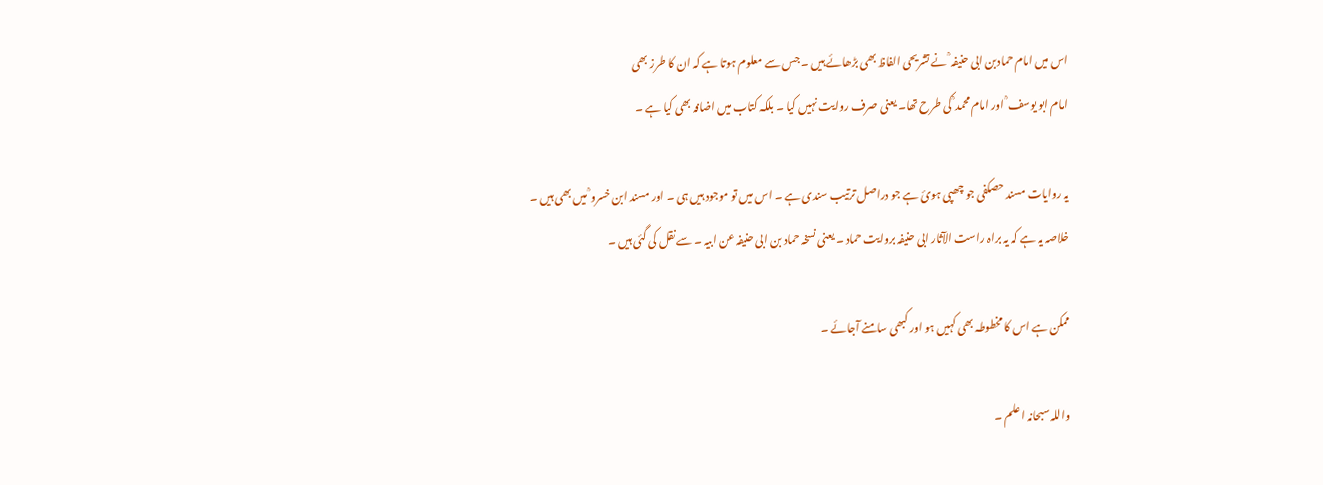اس میں امام حمادبن ابی حنیفہ ؒ نے تشریحی الفاظ بھی بڑھائے ہیں ۔ جس سے معلوم ہوتا ہے کہ ان کا طرز بھی
امام ابو یوسف ؒ اور امام محمد ؒ کی طرح تھا۔ یعنی صرف روایت نہیں کیا ۔ بلکہ کتاب میں اضافہ بھی کیا ہے ۔

یہ روایات مسند حصکفی جو چھپی ہوئ ہے جو دراصل ترتیب سندی ہے ۔ اس میں تو موجود ہیں ہی ۔ اور مسند ابن خسرو ؒ میں بھی ہیں ۔
خلاصہ یہ ہے کہ یہ براہ راست الآثار ابی حنیفہ بروایت حماد ۔ یعنی نسخہ حماد بن ابی حنیفہ عن ابیہ ۔ سے نقل کی گئی ہیں ۔

ممکن ہے اس کا مخطوطہ بھی کہیں ہو اور کبھی سامنے آجائے ۔

واللہ سبحانہ اعلم ۔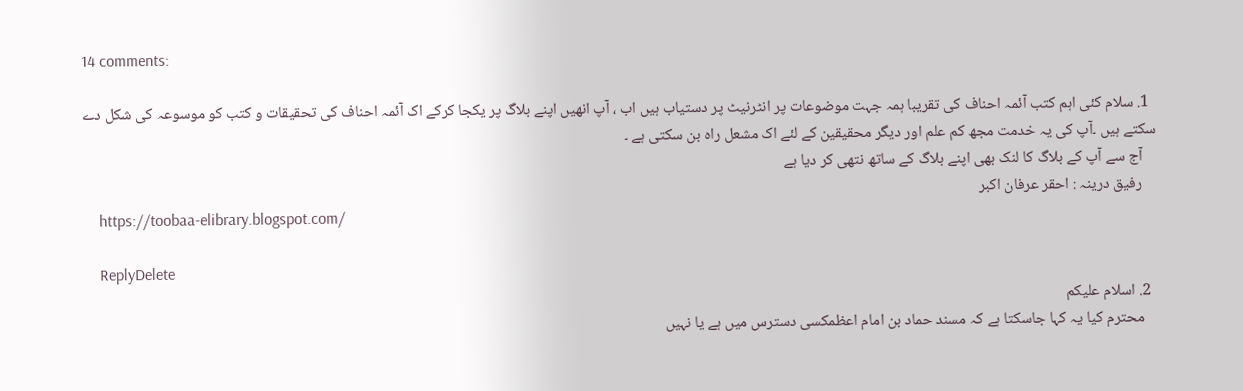14 comments:

  1. سلام کئی اہم کتب آئمہ احناف کی تقریبا ہمہ جہت موضوعات پر انٹرنیٹ پر دستیاب ہیں اب ، آپ انھیں اپنے بلاگ پر یکجا کرکے اک آئمہ احناف کی تحقیقات و کتب کو موسوعہ کی شکل دے سکتے ہیں ۔آپ کی یہ خدمت مجھ کم علم اور دیگر محقیقین کے لئے اک مشعل راہ بن سکتی ہے ۔
    آج سے آپ کے بلاگ کا لنک بھی اپنے بلاگ کے ساتھ نتھی کر دیا ہے
    رفیق درینہ : احقر عرفان اکبر
    https://toobaa-elibrary.blogspot.com/

    ReplyDelete
  2. اسلام علیکم
    محترم کیا یہ کہا جاسکتا ہے کہ مسند حماد بن امام اعظمکسی دسترس میں ہے یا نہیں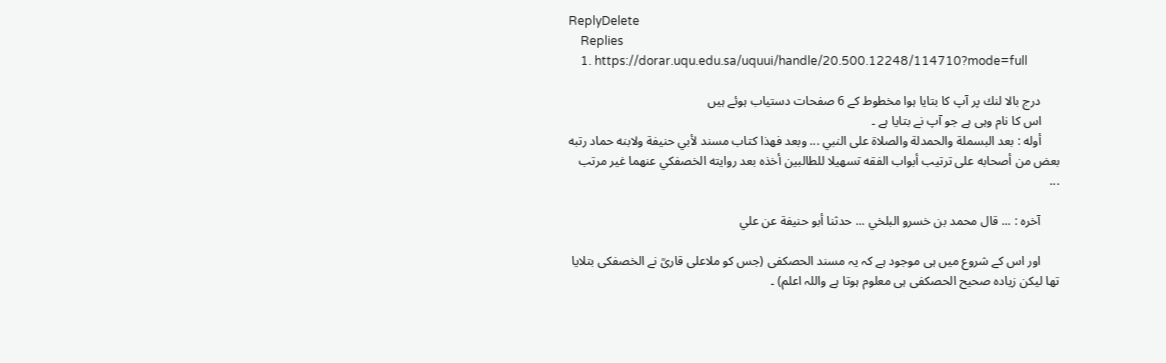ReplyDelete
    Replies
    1. https://dorar.uqu.edu.sa/uquui/handle/20.500.12248/114710?mode=full

      درج بالا لنك پر آپ کا بتایا ہوا مخطوط کے 6 صفحات دستیاب ہوئے ہیں
      اس کا نام وہی ہے جو آپ نے بتایا ہے ۔
      أوله : بعد البسملة والحمدلة والصلاة على النبي ... وبعد فهذا كتاب مسند لأبي حنيفة ولابنه حماد رتبه بعض من أصحابه على ترتيب أبواب الفقه تسهيلا للطالبين أخذه بعد روايته الخصفكي عنهما غير مرتب ...

      آخره : ... قال محمد بن خسرو البلخي ... حدثنا أبو حنيفة عن علي

      اور اس کے شروع میں ہی موجود ہے کہ یہ مسند الحصکفی (جس کو ملاعلی قاریؒ نے الخصفکی بتلایا تھا لیکن زیادہ صحیح الحصکفی ہی معلوم ہوتا ہے واللہ اعلم) ۔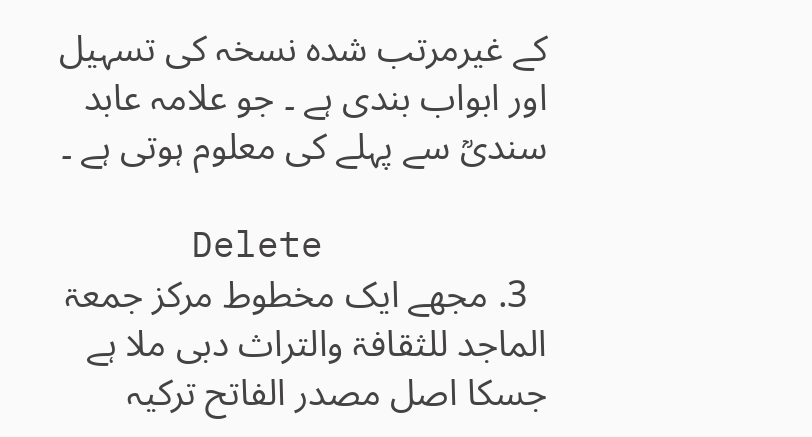کے غیرمرتب شدہ نسخہ کی تسہیل اور ابواب بندی ہے ۔ جو علامہ عابد سندیؒ سے پہلے کی معلوم ہوتی ہے ۔

      Delete
  3. مجھے ایک مخطوط مرکز جمعۃ الماجد للثقافۃ والتراث دبی ملا ہے جسکا اصل مصدر الفاتح ترکیہ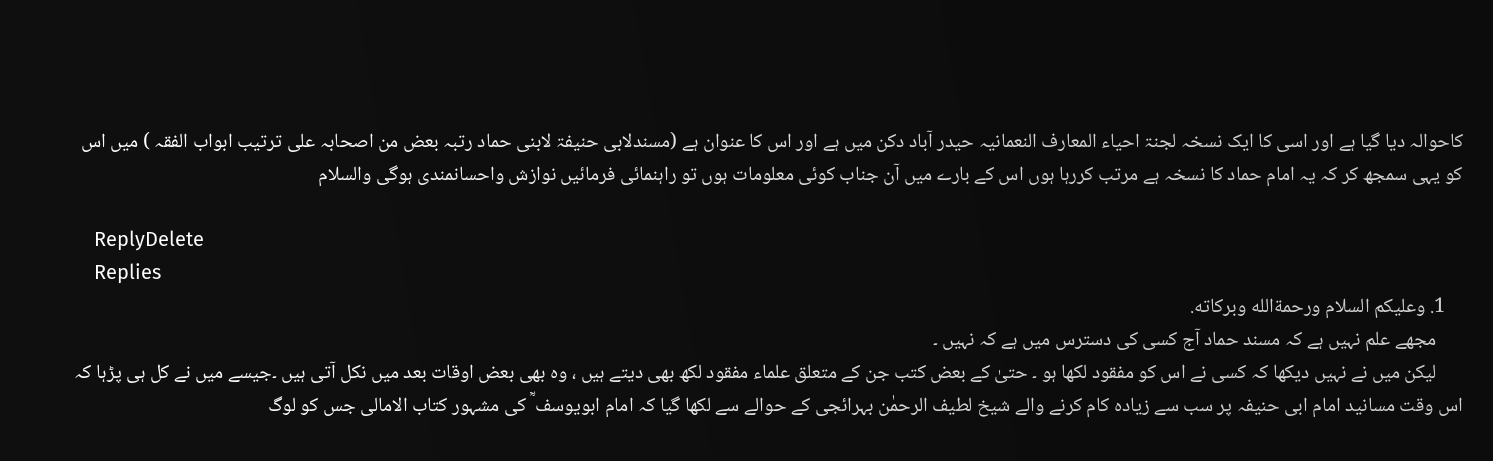کاحوالہ دیا گیا ہے اور اسی کا ایک نسخہ لجنۃ احیاء المعارف النعمانیہ حیدر آباد دکن میں ہے اور اس کا عنوان ہے (مسندلابی حنیفۃ لابنی حماد رتبہ بعض من اصحابہ علی ترتیب ابواب الفقہ ) میں اس کو یہی سمجھ کر کہ یہ امام حماد کا نسخہ ہے مرتب کررہا ہوں اس کے بارے میں آن جناب کوئی معلومات ہوں تو راہنمائی فرمائیں نوازش واحسانمندی ہوگی والسلام

    ReplyDelete
    Replies
    1. وعليكم السلام ورحمةالله وبركاته.
      مجھے علم نہیں ہے کہ مسند حماد آج کسی کی دسترس میں ہے کہ نہیں ۔
      لیکن میں نے نہیں دیکھا کہ کسی نے اس کو مفقود لکھا ہو ۔ حتیٰ کے بعض کتب جن کے متعلق علماء مفقود لکھ بھی دیتے ہیں ، وہ بھی بعض اوقات بعد میں نکل آتی ہیں ۔جیسے میں نے کل ہی پڑہا کہ اس وقت مسانید امام ابی حنیفہ پر سب سے زیادہ کام کرنے والے شیخ لطیف الرحمٰن بہرائجی کے حوالے سے لکھا گیا کہ امام ابویوسف ؒ کی مشہور کتاب الامالی جس کو لوگ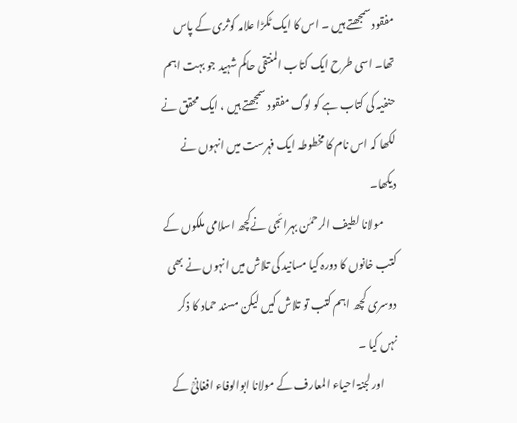مفقود سمجھتے ہیں ۔ اس کا ایک ٹکڑا علامہ کوثری کے پاس تھا۔ اسی طرح ایک کتاب المنتقی حاکم شہید جو بہت اہم حنفیہ کی کتاب ہے کو لوگ مفقود سمجھتے ہیں ، ایک محقق نے لکھا کہ اس نام کا مخطوطہ ایک فہرست میں انہوں نے دیکھا۔
      مولانا لطیف الرحمٰن بہرائجی نےکچھ اسلامی ملکوں کے کتب خانوں کا دورہ کیا مسانید کی تلاش میں انہوں نے بھی دوسری کچھ اہم کتب تو تلاش کیں لیکن مسند حماد کا ذکر نہں کیا ۔
      اور لجنۃ احیاء المعارف کے مولانا ابوالوفاء افغانیؒ کے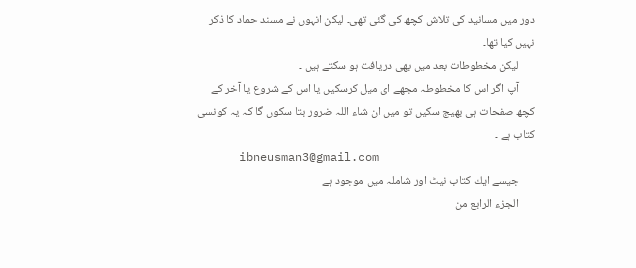دور میں مسانید کی تلاش کچھ کی گئی تھی۔ لیکن انہوں نے مسند حماد کا ذکر نہیں کیا تھا۔
      لیکن مخطوطات بعد میں بھی دریافت ہو سکتے ہیں ۔
      آپ اگر اس کا مخطوطہ مجھے ای میل کرسکیں یا اس کے شروع یا آخر کے کچھ صفحات ہی بھیج سکیں تو میں ان شاء اللہ ضرور بتا سکوں گا کہ یہ کونسی کتاب ہے ۔
      ibneusman3@gmail.com
      جيسے ايك کتاب نیٹ اور شاملہ میں موجود ہے
      الجزء الرابع من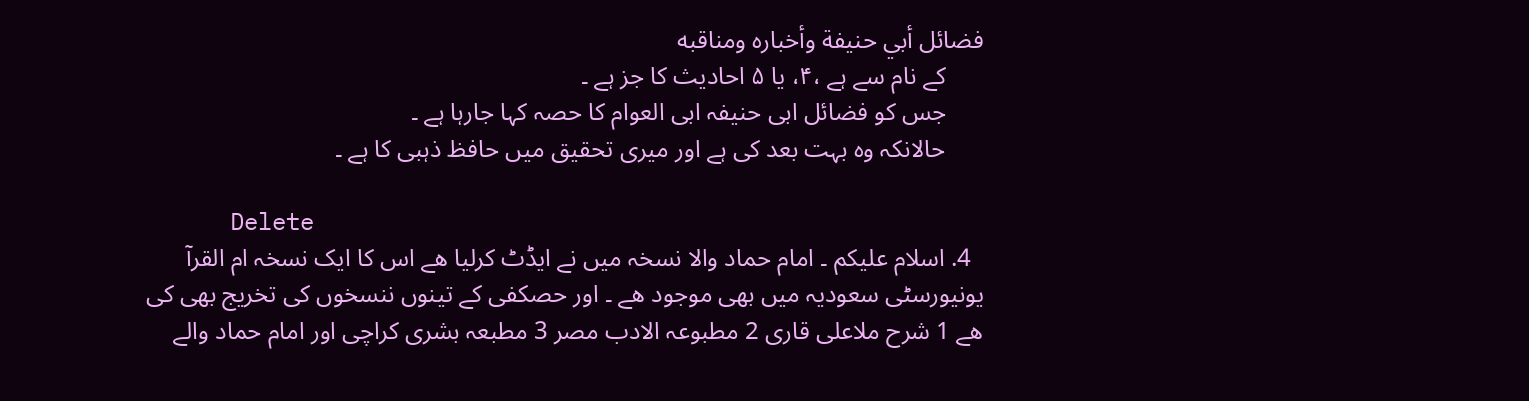فضائل أبي حنيفة وأخباره ومناقبه
      کے نام سے ہے ،۴، یا ۵ احادیث کا جز ہے ۔
      جس کو فضائل ابی حنیفہ ابی العوام کا حصہ کہا جارہا ہے ۔
      حالانکہ وہ بہت بعد کی ہے اور میری تحقیق میں حافظ ذہبی کا ہے ۔

      Delete
  4. اسلام علیکم ۔ امام حماد والا نسخہ میں نے ایڈٹ کرلیا ھے اس کا ایک نسخہ ام القرآ یونیورسٹی سعودیہ میں بھی موجود ھے ۔ اور حصکفی کے تینوں ننسخوں کی تخریج بھی کی ھے 1 شرح ملاعلی قاری 2 مطبوعہ الادب مصر 3 مطبعہ بشری کراچی اور امام حماد والے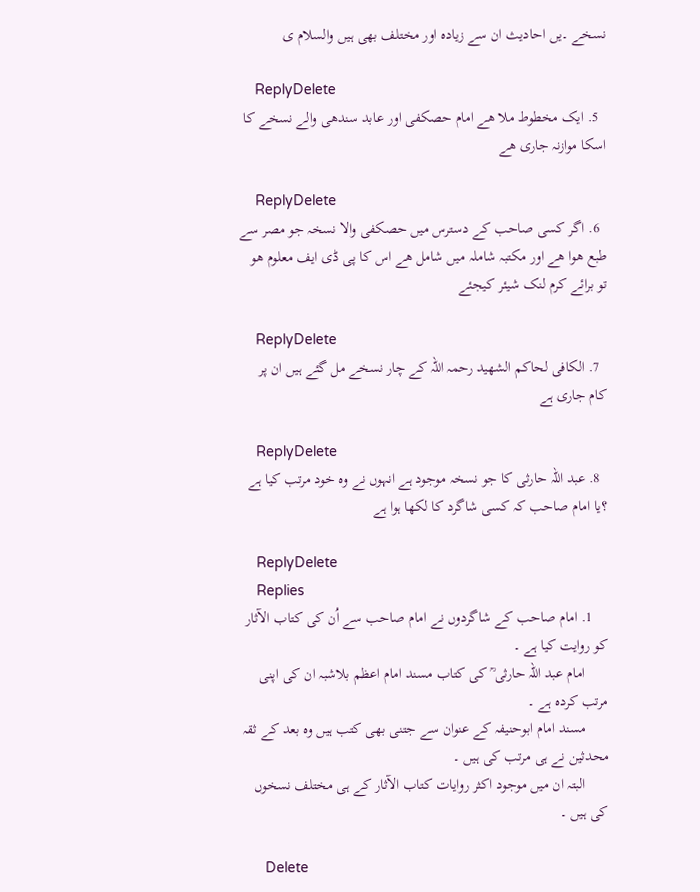نسخے ۔یں احادیث ان سے زیادہ اور مختلف بھی ہیں والسلام ی

    ReplyDelete
  5. ایک مخطوط ملا ھے امام حصکفی اور عابد سندھی والے نسخے کا اسکا موازنہ جاری ھے

    ReplyDelete
  6. اگر کسی صاحب کے دسترس میں حصکفی والا نسخہ جو مصر سے طبع ھوا ھے اور مکتبہ شاملہ میں شامل ھے اس کا پی ڈی ایف معلوم ھو تو برائے کرم لنک شیئر کیجئے

    ReplyDelete
  7. الکافی لحاکم الشھید رحمہ اللہ کے چار نسخے مل گئے ہیں ان پر کام جاری ہے

    ReplyDelete
  8. عبد اللہ حارثی کا جو نسخہ موجود ہے انہوں نے وہ خود مرتب کیا ہے ؟یا امام صاحب کہ کسی شاگرد کا لکھا ہوا ہے

    ReplyDelete
    Replies
    1. امام صاحب کے شاگردوں نے امام صاحب سے اُن کی کتاب الآثار کو روایت کیا ہے ۔
      امام عبد اللہ حارثی ؒ کی کتاب مسند امام اعظم بلاشبہ ان کی اپنی مرتب کردہ ہے ۔
      مسند امام ابوحنیفہ کے عنوان سے جتنی بھی کتب ہیں وہ بعد کے ثقہ محدثین نے ہی مرتب کی ہیں ۔
      البتہ ان میں موجود اکثر روایات کتاب الآثار کے ہی مختلف نسخوں کی ہیں ۔

      Delete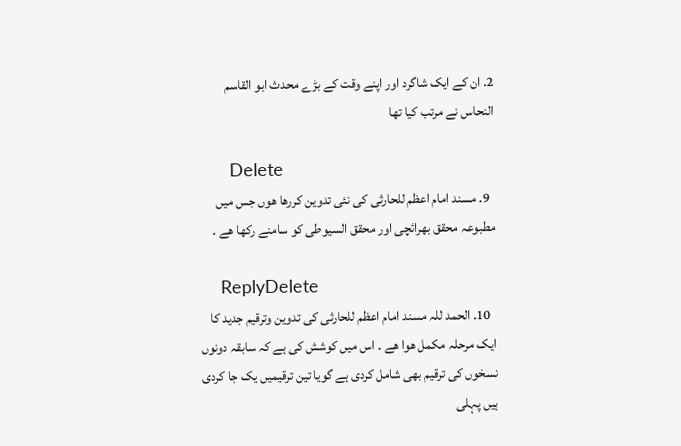2. ان کے ایک شاگرد اور اپنے وقت کے بڑے محدث ابو القاسم النحاس نے مرتب کیا تھا

      Delete
  9. مسند امام اعظم للحارثی کی نئی تدوین کررھا ھوں جس میں مطبوعہ محقق بھرائچی اور محقق السیوطی کو سامنے رکھا ھے ۔

    ReplyDelete
  10. الحمد للہ مسند امام اعظم للحارثی کی تدوین وترقیم جدید کا ایک مرحلہ مکمل ھوا ھے ۔ اس میں کوشش کی ہے کہ سابقہ دونوں نسخوں کی ترقیم بھی شامل کردی ہے گویا تین ترقیمیں یک جا کردی ہیں پہلی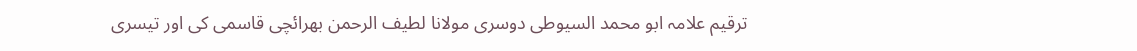ترقیم علامہ ابو محمد السیوطی دوسری مولانا لطیف الرحمن بھرائچی قاسمی کی اور تیسری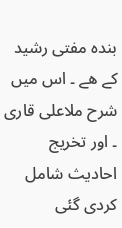بندہ مفتی رشید کے ھے ۔ اس میں شرح ملاعلی قاری ۔ اور تخریج احادیث شامل کردی گئی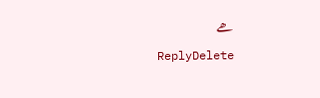ھے

    ReplyDelete